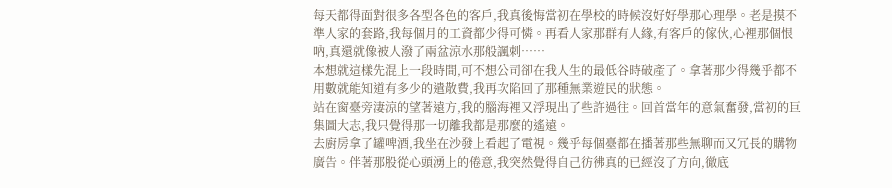每天都得面對很多各型各色的客戶,我真後悔當初在學校的時候沒好好學那心理學。老是摸不準人家的套路,我每個月的工資都少得可憐。再看人家那群有人緣,有客戶的傢伙,心裡那個恨吶,真還就像被人潑了兩盆涼水那般諷刺……
本想就這樣先混上一段時間,可不想公司卻在我人生的最低谷時破產了。拿著那少得幾乎都不用數就能知道有多少的遣散費,我再次陷回了那種無業遊民的狀態。
站在窗臺旁淒涼的望著遠方,我的腦海裡又浮現出了些許過往。回首當年的意氣奮發,當初的巨集圖大志,我只覺得那一切離我都是那麼的遙遠。
去廚房拿了罐啤酒,我坐在沙發上看起了電視。幾乎每個臺都在播著那些無聊而又冗長的購物廣告。伴著那股從心頭湧上的倦意,我突然覺得自己彷彿真的已經沒了方向,徹底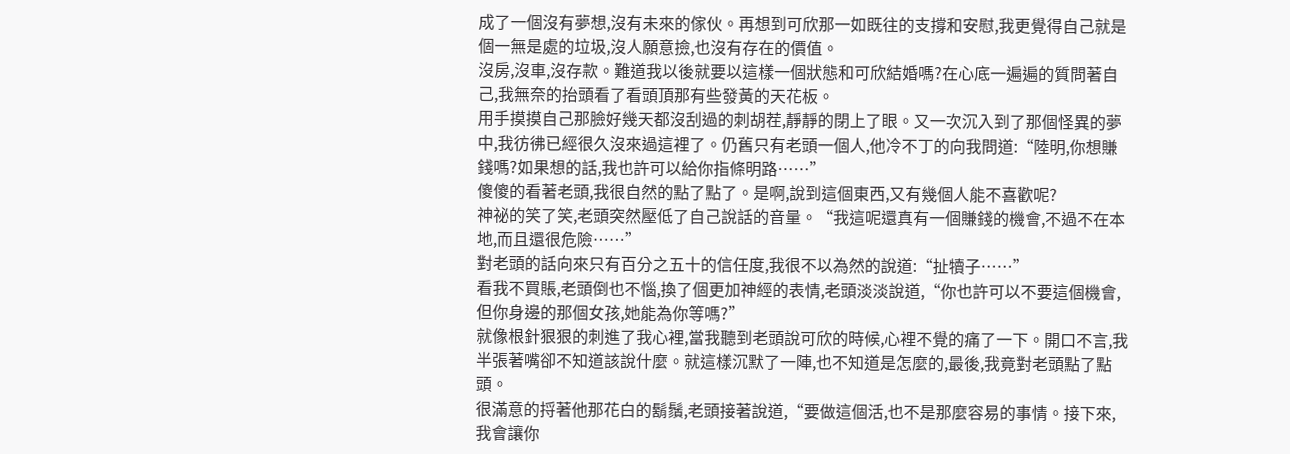成了一個沒有夢想,沒有未來的傢伙。再想到可欣那一如既往的支撐和安慰,我更覺得自己就是個一無是處的垃圾,沒人願意撿,也沒有存在的價值。
沒房,沒車,沒存款。難道我以後就要以這樣一個狀態和可欣結婚嗎?在心底一遍遍的質問著自己,我無奈的抬頭看了看頭頂那有些發黃的天花板。
用手摸摸自己那臉好幾天都沒刮過的刺胡茬,靜靜的閉上了眼。又一次沉入到了那個怪異的夢中,我彷彿已經很久沒來過這裡了。仍舊只有老頭一個人,他冷不丁的向我問道:“陸明,你想賺錢嗎?如果想的話,我也許可以給你指條明路……”
傻傻的看著老頭,我很自然的點了點了。是啊,說到這個東西,又有幾個人能不喜歡呢?
神祕的笑了笑,老頭突然壓低了自己說話的音量。“我這呢還真有一個賺錢的機會,不過不在本地,而且還很危險……”
對老頭的話向來只有百分之五十的信任度,我很不以為然的說道:“扯犢子……”
看我不買賬,老頭倒也不惱,換了個更加神經的表情,老頭淡淡說道,“你也許可以不要這個機會,但你身邊的那個女孩,她能為你等嗎?”
就像根針狠狠的刺進了我心裡,當我聽到老頭說可欣的時候,心裡不覺的痛了一下。開口不言,我半張著嘴卻不知道該說什麼。就這樣沉默了一陣,也不知道是怎麼的,最後,我竟對老頭點了點頭。
很滿意的捋著他那花白的鬍鬚,老頭接著說道,“要做這個活,也不是那麼容易的事情。接下來,我會讓你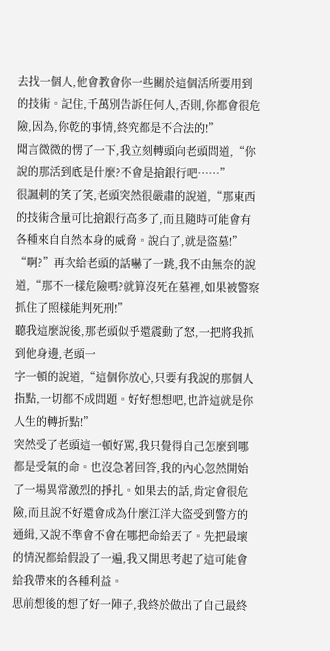去找一個人,他會教會你一些關於這個活所要用到的技術。記住,千萬別告訴任何人,否則,你都會很危險,因為,你乾的事情,終究都是不合法的!”
聞言微微的愣了一下,我立刻轉頭向老頭問道,“你說的那活到底是什麼?不會是搶銀行吧……”
很諷刺的笑了笑,老頭突然很嚴肅的說道,“那東西的技術含量可比搶銀行高多了,而且隨時可能會有各種來自自然本身的威脅。說白了,就是盜墓!”
“啊?”再次給老頭的話嚇了一跳,我不由無奈的說道,“那不一樣危險嗎?就算沒死在墓裡,如果被警察抓住了照樣能判死刑!”
聽我這麼說後,那老頭似乎還震動了怒,一把將我抓到他身邊,老頭一
字一頓的說道,“這個你放心,只要有我說的那個人指點,一切都不成問題。好好想想吧,也許這就是你人生的轉折點!”
突然受了老頭這一頓好罵,我只覺得自己怎麼到哪都是受氣的命。也沒急著回答,我的內心忽然開始了一場異常激烈的掙扎。如果去的話,肯定會很危險,而且說不好還會成為什麼江洋大盜受到警方的通緝,又說不準會不會在哪把命給丟了。先把最壞的情況都給假設了一遍,我又開思考起了這可能會給我帶來的各種利益。
思前想後的想了好一陣子,我終於做出了自己最終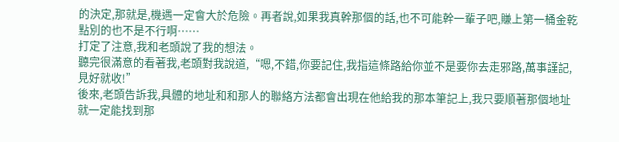的決定,那就是,機遇一定會大於危險。再者說,如果我真幹那個的話,也不可能幹一輩子吧,賺上第一桶金乾點別的也不是不行啊……
打定了注意,我和老頭說了我的想法。
聽完很滿意的看著我,老頭對我說道,“嗯,不錯,你要記住,我指這條路給你並不是要你去走邪路,萬事謹記,見好就收!”
後來,老頭告訴我,具體的地址和和那人的聯絡方法都會出現在他給我的那本筆記上,我只要順著那個地址就一定能找到那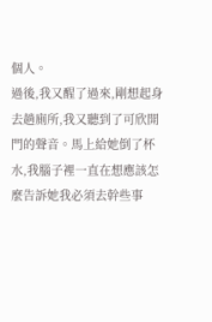個人。
過後,我又醒了過來,剛想起身去趟廁所,我又聽到了可欣開門的聲音。馬上給她倒了杯水,我腦子裡一直在想應該怎麼告訴她我必須去幹些事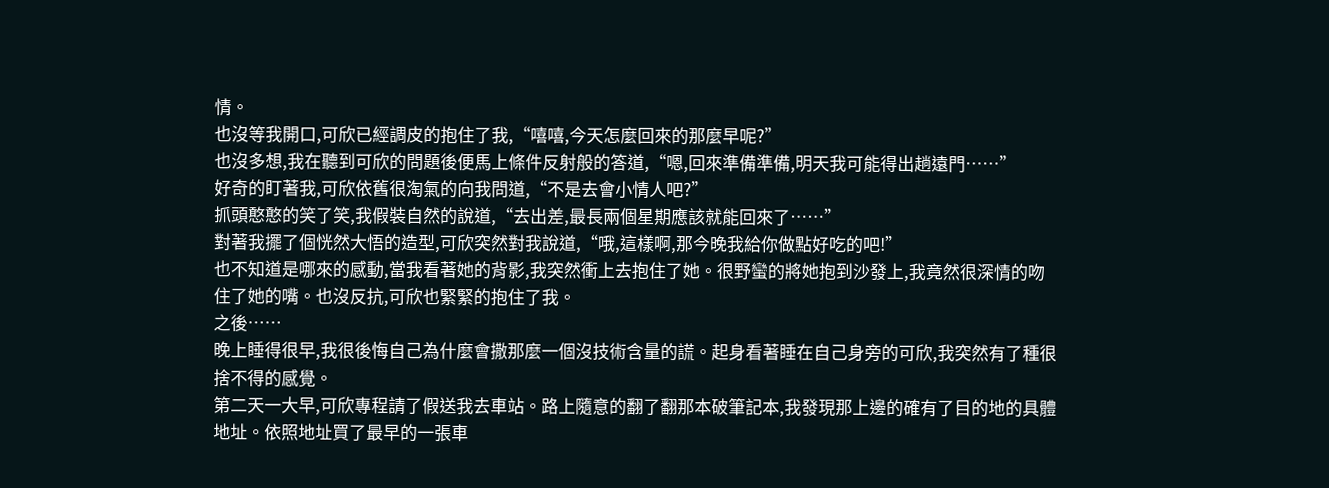情。
也沒等我開口,可欣已經調皮的抱住了我,“嘻嘻,今天怎麼回來的那麼早呢?”
也沒多想,我在聽到可欣的問題後便馬上條件反射般的答道,“嗯,回來準備準備,明天我可能得出趟遠門……”
好奇的盯著我,可欣依舊很淘氣的向我問道,“不是去會小情人吧?”
抓頭憨憨的笑了笑,我假裝自然的說道,“去出差,最長兩個星期應該就能回來了……”
對著我擺了個恍然大悟的造型,可欣突然對我說道,“哦,這樣啊,那今晚我給你做點好吃的吧!”
也不知道是哪來的感動,當我看著她的背影,我突然衝上去抱住了她。很野蠻的將她抱到沙發上,我竟然很深情的吻住了她的嘴。也沒反抗,可欣也緊緊的抱住了我。
之後……
晚上睡得很早,我很後悔自己為什麼會撒那麼一個沒技術含量的謊。起身看著睡在自己身旁的可欣,我突然有了種很捨不得的感覺。
第二天一大早,可欣專程請了假送我去車站。路上隨意的翻了翻那本破筆記本,我發現那上邊的確有了目的地的具體地址。依照地址買了最早的一張車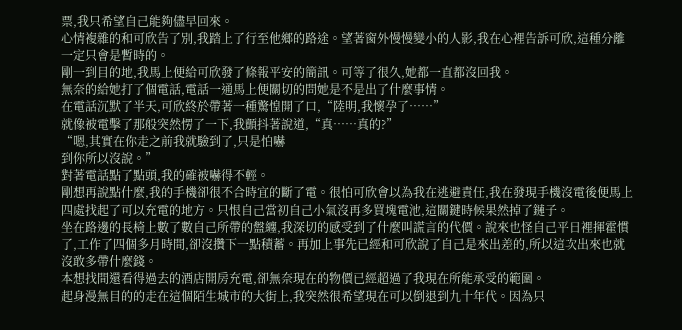票,我只希望自己能夠儘早回來。
心情複雜的和可欣告了別,我踏上了行至他鄉的路途。望著窗外慢慢變小的人影,我在心裡告訴可欣,這種分離一定只會是暫時的。
剛一到目的地,我馬上便給可欣發了條報平安的簡訊。可等了很久,她都一直都沒回我。
無奈的給她打了個電話,電話一通馬上便關切的問她是不是出了什麼事情。
在電話沉默了半天,可欣終於帶著一種驚惶開了口,“陸明,我懷孕了……”
就像被電擊了那般突然愣了一下,我顫抖著說道,“真……真的?”
“嗯,其實在你走之前我就驗到了,只是怕嚇
到你所以沒說。”
對著電話點了點頭,我的確被嚇得不輕。
剛想再說點什麼,我的手機卻很不合時宜的斷了電。很怕可欣會以為我在逃避責任,我在發現手機沒電後便馬上四處找起了可以充電的地方。只恨自己當初自己小氣沒再多買塊電池,這關鍵時候果然掉了鏈子。
坐在路邊的長椅上數了數自己所帶的盤纏,我深切的感受到了什麼叫謊言的代價。說來也怪自己平日裡揮霍慣了,工作了四個多月時間,卻沒攢下一點積蓄。再加上事先已經和可欣說了自己是來出差的,所以這次出來也就沒敢多帶什麼錢。
本想找間還看得過去的酒店開房充電,卻無奈現在的物價已經超過了我現在所能承受的範圍。
起身漫無目的的走在這個陌生城市的大街上,我突然很希望現在可以倒退到九十年代。因為只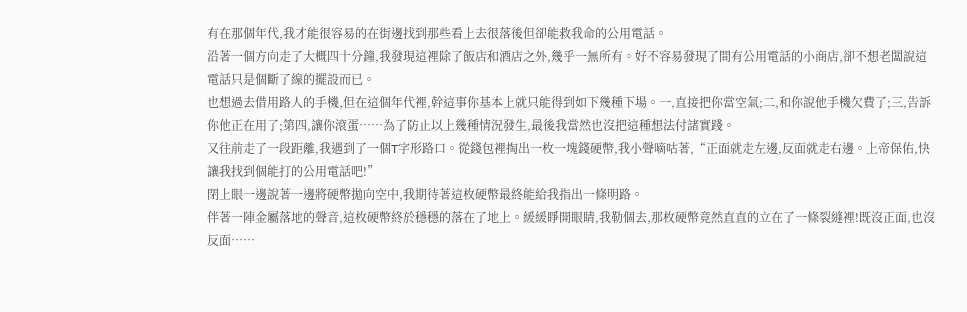有在那個年代,我才能很容易的在街邊找到那些看上去很落後但卻能救我命的公用電話。
沿著一個方向走了大概四十分鐘,我發現這裡除了飯店和酒店之外,幾乎一無所有。好不容易發現了間有公用電話的小商店,卻不想老闆說這電話只是個斷了線的擺設而已。
也想過去借用路人的手機,但在這個年代裡,幹這事你基本上就只能得到如下幾種下場。一,直接把你當空氣;二,和你說他手機欠費了;三,告訴你他正在用了;第四,讓你滾蛋……為了防止以上幾種情況發生,最後我當然也沒把這種想法付諸實踐。
又往前走了一段距離,我遇到了一個T字形路口。從錢包裡掏出一枚一塊錢硬幣,我小聲嘀咕著,“正面就走左邊,反面就走右邊。上帝保佑,快讓我找到個能打的公用電話吧!”
閉上眼一邊說著一邊將硬幣拋向空中,我期待著這枚硬幣最終能給我指出一條明路。
伴著一陣金屬落地的聲音,這枚硬幣終於穩穩的落在了地上。緩緩睜開眼睛,我勒個去,那枚硬幣竟然直直的立在了一條裂縫裡!既沒正面,也沒反面……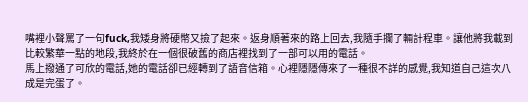嘴裡小聲罵了一句fuck,我矮身將硬幣又撿了起來。返身順著來的路上回去,我隨手攔了輛計程車。讓他將我載到比較繁華一點的地段,我終於在一個很破舊的商店裡找到了一部可以用的電話。
馬上撥通了可欣的電話,她的電話卻已經轉到了語音信箱。心裡隱隱傳來了一種很不詳的感覺,我知道自己這次八成是完蛋了。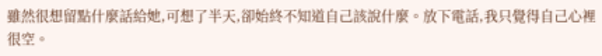雖然很想留點什麼話給她,可想了半天,卻始終不知道自己該說什麼。放下電話,我只覺得自己心裡很空。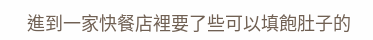進到一家快餐店裡要了些可以填飽肚子的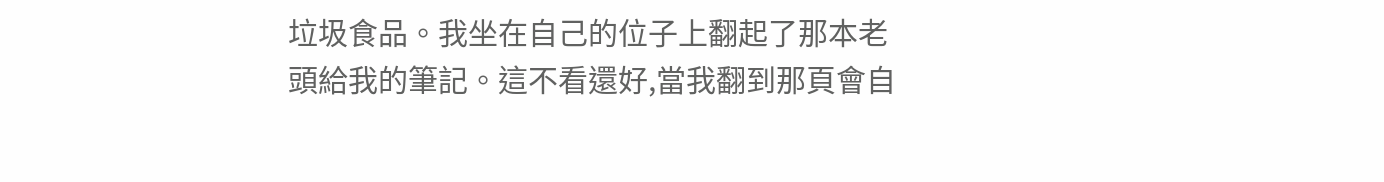垃圾食品。我坐在自己的位子上翻起了那本老頭給我的筆記。這不看還好,當我翻到那頁會自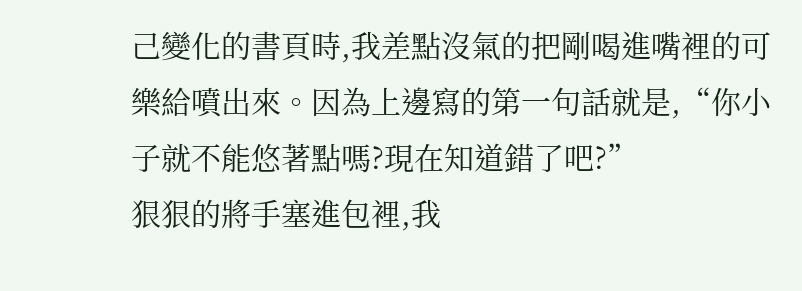己變化的書頁時,我差點沒氣的把剛喝進嘴裡的可樂給噴出來。因為上邊寫的第一句話就是,“你小子就不能悠著點嗎?現在知道錯了吧?”
狠狠的將手塞進包裡,我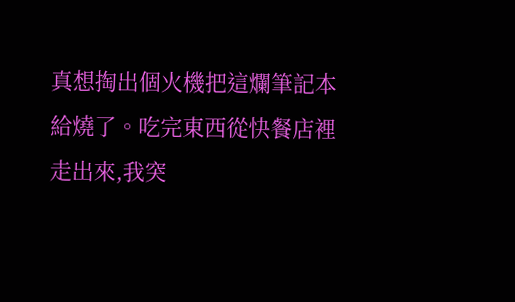真想掏出個火機把這爛筆記本給燒了。吃完東西從快餐店裡走出來,我突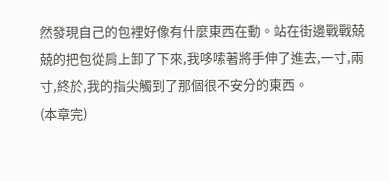然發現自己的包裡好像有什麼東西在動。站在街邊戰戰兢兢的把包從肩上卸了下來,我哆嗦著將手伸了進去,一寸,兩寸,終於,我的指尖觸到了那個很不安分的東西。
(本章完)